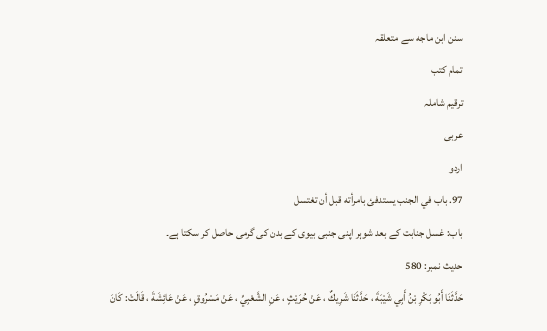سنن ابن ماجه سے متعلقہ
تمام کتب
ترقیم شاملہ
عربی
اردو
97. باب في الجنب يستدفئ بامرأته قبل أن تغتسل
باب: غسل جنابت کے بعد شوہر اپنی جنبی بیوی کے بدن کی گرمی حاصل کر سکتا ہے۔
حدیث نمبر: 580
حَدَّثَنَا أَبُو بَكْرِ بْنُ أَبِي شَيْبَةَ ، حَدَّثَنَا شَرِيكٌ ، عَنْ حُرَيْثٍ ، عَنِ الشَّعْبِيِّ ، عَنْ مَسْرُوقٍ ، عَنْ عَائِشَةَ ، قَالَتْ: كَانَ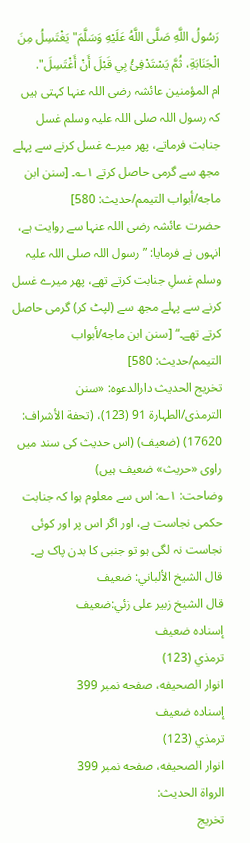رَسُولُ اللَّهِ صَلَّى اللَّهُ عَلَيْهِ وَسَلَّمَ" يَغْتَسِلُ مِنَ الْجَنَابَةِ، ثُمَّ يَسْتَدْفِئُ بِي قَبْلَ أَنْ أَغْتَسِلَ".
ام المؤمنین عائشہ رضی اللہ عنہا کہتی ہیں کہ رسول اللہ صلی اللہ علیہ وسلم غسل جنابت فرماتے، پھر میرے غسل کرنے سے پہلے مجھ سے گرمی حاصل کرتے ۱؎۔ [سنن ابن ماجه/أبواب التيمم/حدیث: 580]
حضرت عائشہ رضی اللہ عنہا سے روایت ہے، انہوں نے فرمایا: ”رسول اللہ صلی اللہ علیہ وسلم غسلِ جنابت کرتے تھے، پھر میرے غسل کرنے سے پہلے مجھ سے (لپٹ کر) گرمی حاصل کرتے تھے۔“ [سنن ابن ماجه/أبواب التيمم/حدیث: 580]
تخریج الحدیث دارالدعوہ: «سنن الترمذی/الطہارة 91 (123)، (تحفة الأشراف: 17620) (ضعیف) (اس حدیث کی سند میں راوی «حریث» ضعیف ہیں)
وضاحت: ۱؎: اس سے معلوم ہوا کہ جنابت حکمی نجاست ہے، اور اگر اس پر اور کوئی نجاست نہ لگی ہو تو جنبی کا بدن پاک ہے۔
قال الشيخ الألباني: ضعيف
قال الشيخ زبير على زئي:ضعيف
إسناده ضعيف
ترمذي (123)
انوار الصحيفه، صفحه نمبر 399
إسناده ضعيف
ترمذي (123)
انوار الصحيفه، صفحه نمبر 399
الرواة الحديث:
تخريج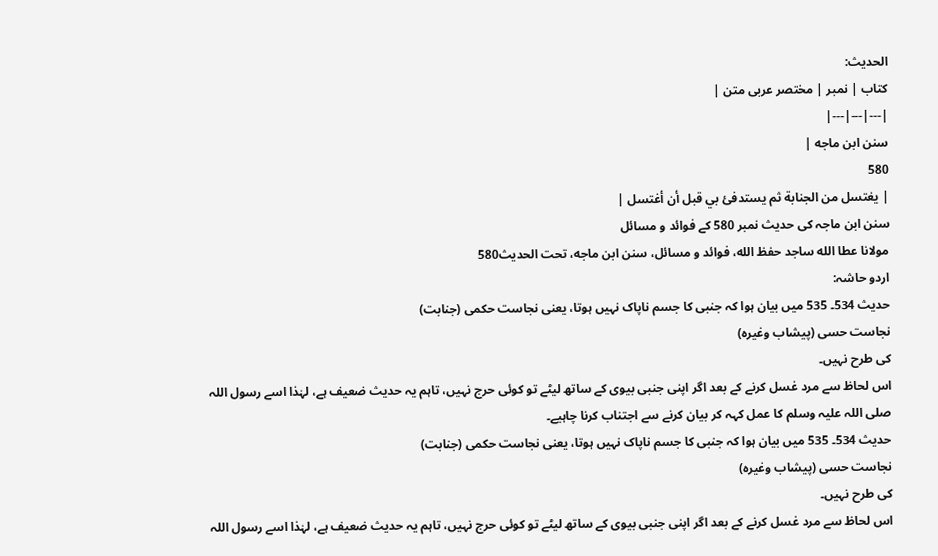الحديث:
کتاب | نمبر | مختصر عربی متن |
|---|---|---|
سنن ابن ماجه |
580
| يغتسل من الجنابة ثم يستدفئ بي قبل أن أغتسل |
سنن ابن ماجہ کی حدیث نمبر 580 کے فوائد و مسائل
مولانا عطا الله ساجد حفظ الله، فوائد و مسائل، سنن ابن ماجه، تحت الحديث580
اردو حاشہ:
حدیث 534۔ 535 میں بیان ہوا کہ جنبی کا جسم ناپاک نہیں ہوتا، یعنی نجاست حکمی (جنابت)
نجاست حسی (پیشاب وغیرہ)
کی طرح نہیں۔
اس لحاظ سے مرد غسل کرنے کے بعد اگر اپنی جنبی بیوی کے ساتھ لیٹے تو کوئی حرج نہیں، تاہم یہ حدیث ضعیف ہے، لہٰذا اسے رسول اللہ صلی اللہ علیہ وسلم کا عمل کہہ کر بیان کرنے سے اجتناب کرنا چاہیے۔
حدیث 534۔ 535 میں بیان ہوا کہ جنبی کا جسم ناپاک نہیں ہوتا، یعنی نجاست حکمی (جنابت)
نجاست حسی (پیشاب وغیرہ)
کی طرح نہیں۔
اس لحاظ سے مرد غسل کرنے کے بعد اگر اپنی جنبی بیوی کے ساتھ لیٹے تو کوئی حرج نہیں، تاہم یہ حدیث ضعیف ہے، لہٰذا اسے رسول اللہ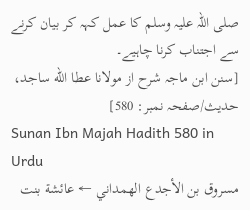صلی اللہ علیہ وسلم کا عمل کہہ کر بیان کرنے سے اجتناب کرنا چاہیے۔
[سنن ابن ماجہ شرح از مولانا عطا الله ساجد، حدیث/صفحہ نمبر: 580]
Sunan Ibn Majah Hadith 580 in Urdu
مسروق بن الأجدع الهمداني ← عائشة بنت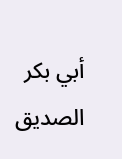أبي بكر الصديق